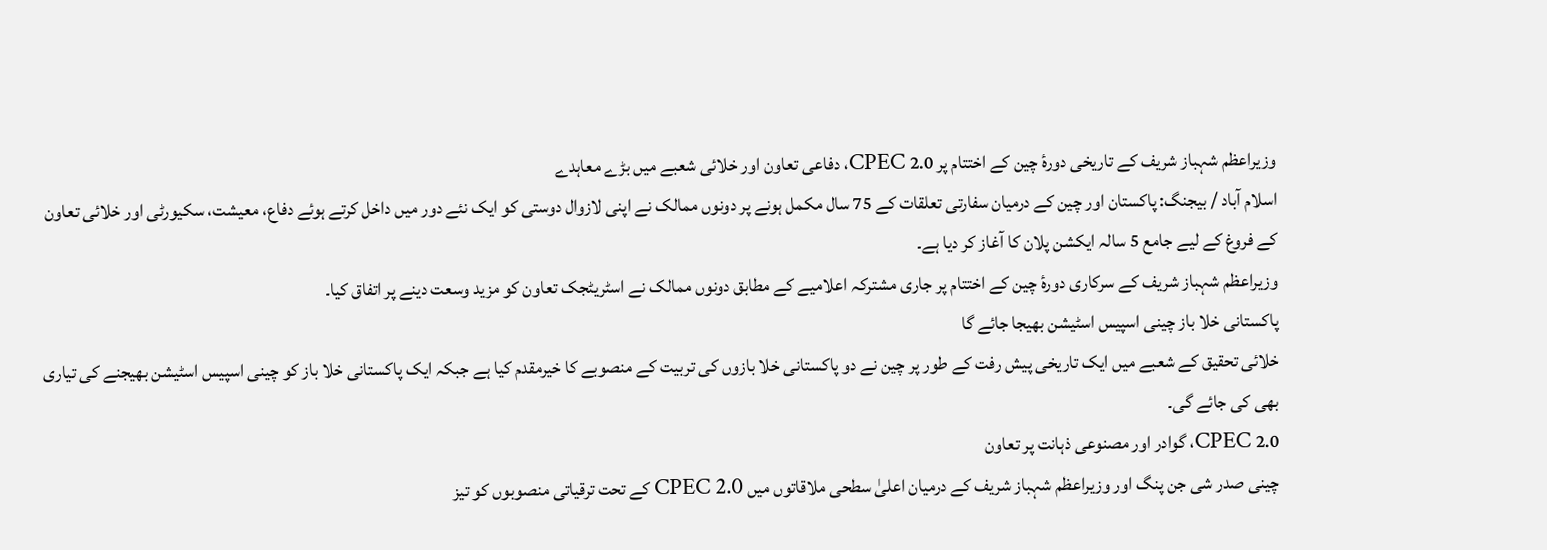وزیراعظم شہباز شریف کے تاریخی دورۂ چین کے اختتام پر CPEC 2.0، دفاعی تعاون اور خلائی شعبے میں بڑے معاہدے
اسلام آباد / بیجنگ: پاکستان اور چین کے درمیان سفارتی تعلقات کے 75 سال مکمل ہونے پر دونوں ممالک نے اپنی لازوال دوستی کو ایک نئے دور میں داخل کرتے ہوئے دفاع، معیشت، سکیورٹی اور خلائی تعاون کے فروغ کے لیے جامع 5 سالہ ایکشن پلان کا آغاز کر دیا ہے۔
وزیراعظم شہباز شریف کے سرکاری دورۂ چین کے اختتام پر جاری مشترکہ اعلامیے کے مطابق دونوں ممالک نے اسٹریٹجک تعاون کو مزید وسعت دینے پر اتفاق کیا۔
پاکستانی خلا باز چینی اسپیس اسٹیشن بھیجا جائے گا
خلائی تحقیق کے شعبے میں ایک تاریخی پیش رفت کے طور پر چین نے دو پاکستانی خلا بازوں کی تربیت کے منصوبے کا خیرمقدم کیا ہے جبکہ ایک پاکستانی خلا باز کو چینی اسپیس اسٹیشن بھیجنے کی تیاری بھی کی جائے گی۔
CPEC 2.0، گوادر اور مصنوعی ذہانت پر تعاون
چینی صدر شی جن پنگ اور وزیراعظم شہباز شریف کے درمیان اعلیٰ سطحی ملاقاتوں میں CPEC 2.0 کے تحت ترقیاتی منصوبوں کو تیز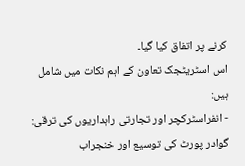کرنے پر اتفاق کیا گیا۔
اس اسٹریٹجک تعاون کے اہم نکات میں شامل ہیں:
- انفراسٹرکچر اور تجارتی راہداریوں کی ترقی: گوادر پورٹ کی توسیع اور خنجراب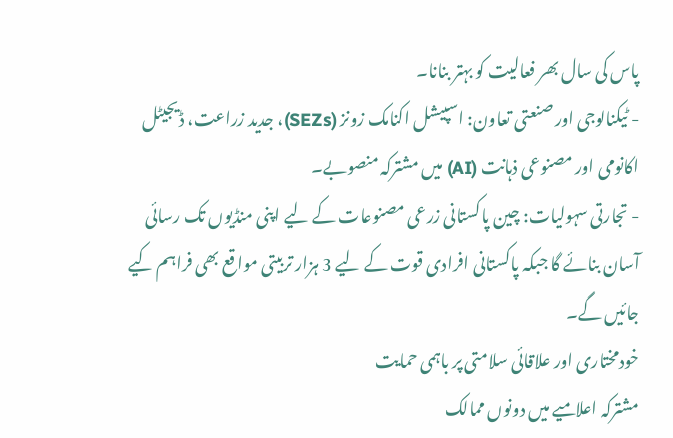پاس کی سال بھر فعالیت کو بہتر بنانا۔
- ٹیکنالوجی اور صنعتی تعاون: اسپیشل اکنامک زونز (SEZs)، جدید زراعت، ڈیجیٹل اکانومی اور مصنوعی ذہانت (AI) میں مشترکہ منصوبے۔
- تجارتی سہولیات: چین پاکستانی زرعی مصنوعات کے لیے اپنی منڈیوں تک رسائی آسان بنائے گا جبکہ پاکستانی افرادی قوت کے لیے 3 ہزار تربیتی مواقع بھی فراہم کیے جائیں گے۔
خودمختاری اور علاقائی سلامتی پر باہمی حمایت
مشترکہ اعلامیے میں دونوں ممالک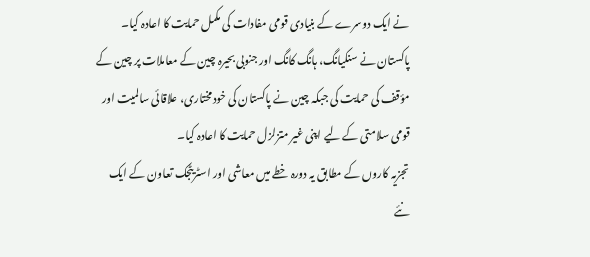نے ایک دوسرے کے بنیادی قومی مفادات کی مکمل حمایت کا اعادہ کیا۔ پاکستان نے سنکیانگ، ہانگ کانگ اور جنوبی بحیرہ چین کے معاملات پر چین کے مؤقف کی حمایت کی جبکہ چین نے پاکستان کی خودمختاری، علاقائی سالمیت اور قومی سلامتی کے لیے اپنی غیر متزلزل حمایت کا اعادہ کیا۔
تجزیہ کاروں کے مطابق یہ دورہ خطے میں معاشی اور اسٹریٹجک تعاون کے ایک نئے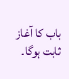باب کا آغاز ثابت ہوگا۔